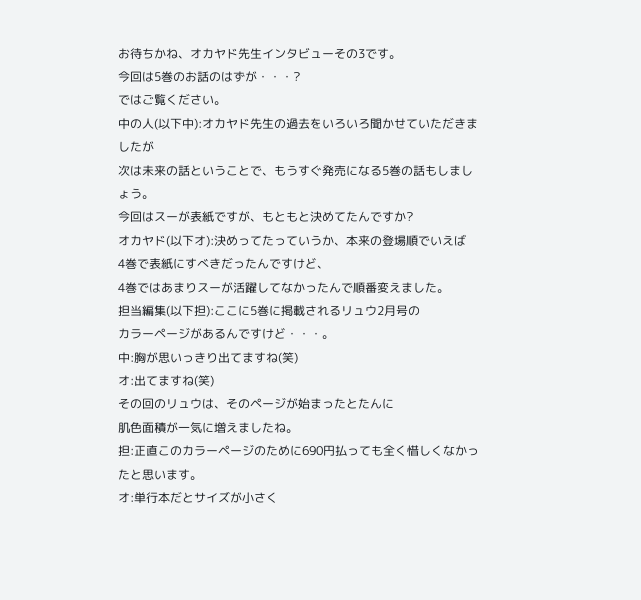お待ちかね、オカヤド先生インタビューその3です。
今回は5巻のお話のはずが・・・?
ではご覧ください。
中の人(以下中):オカヤド先生の過去をいろいろ聞かせていただきましたが
次は未来の話ということで、もうすぐ発売になる5巻の話もしましょう。
今回はスーが表紙ですが、もともと決めてたんですか?
オカヤド(以下オ):決めってたっていうか、本来の登場順でいえば
4巻で表紙にすべきだったんですけど、
4巻ではあまりスーが活躍してなかったんで順番変えました。
担当編集(以下担):ここに5巻に掲載されるリュウ2月号の
カラーページがあるんですけど・・・。
中:胸が思いっきり出てますね(笑)
オ:出てますね(笑)
その回のリュウは、そのページが始まったとたんに
肌色面積が一気に増えましたね。
担:正直このカラーページのために690円払っても全く惜しくなかったと思います。
オ:単行本だとサイズが小さく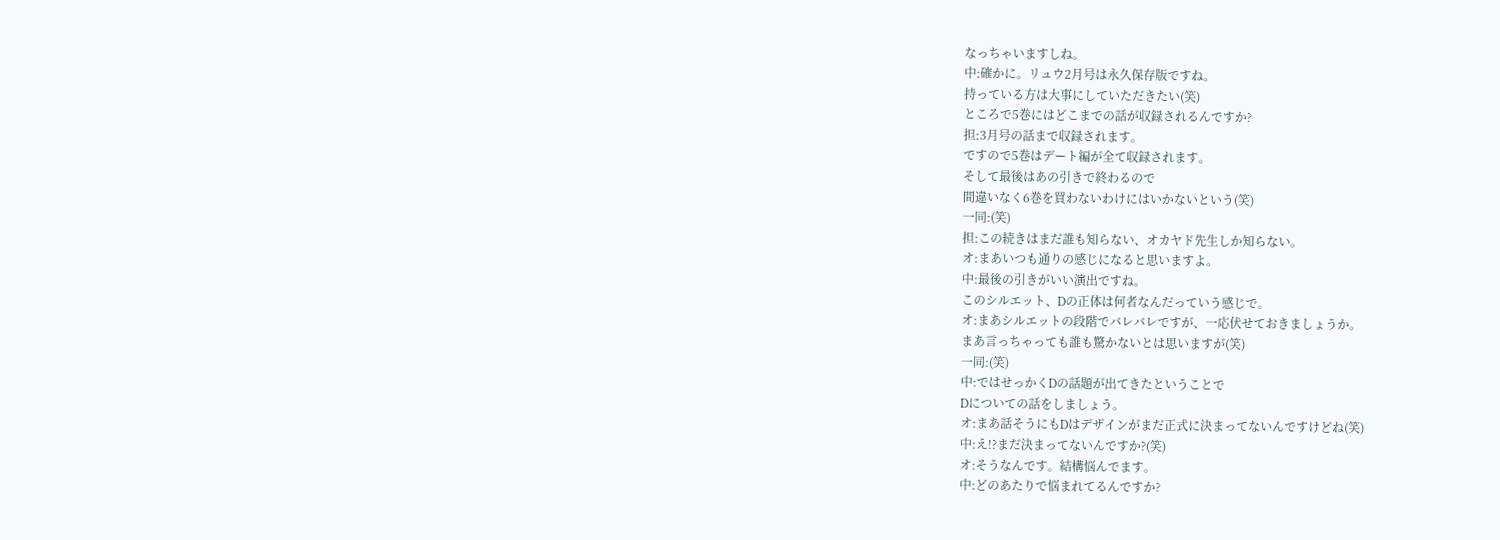なっちゃいますしね。
中:確かに。リュウ2月号は永久保存版ですね。
持っている方は大事にしていただきたい(笑)
ところで5巻にはどこまでの話が収録されるんですか?
担:3月号の話まで収録されます。
ですので5巻はデート編が全て収録されます。
そして最後はあの引きで終わるので
間違いなく6巻を買わないわけにはいかないという(笑)
一同:(笑)
担:この続きはまだ誰も知らない、オカヤド先生しか知らない。
オ:まあいつも通りの感じになると思いますよ。
中:最後の引きがいい演出ですね。
このシルエット、Dの正体は何者なんだっていう感じで。
オ:まあシルエットの段階でバレバレですが、一応伏せておきましょうか。
まあ言っちゃっても誰も驚かないとは思いますが(笑)
一同:(笑)
中:ではせっかくDの話題が出てきたということで
Dについての話をしましょう。
オ:まあ話そうにもDはデザインがまだ正式に決まってないんですけどね(笑)
中:え!?まだ決まってないんですか?(笑)
オ:そうなんです。結構悩んでます。
中:どのあたりで悩まれてるんですか?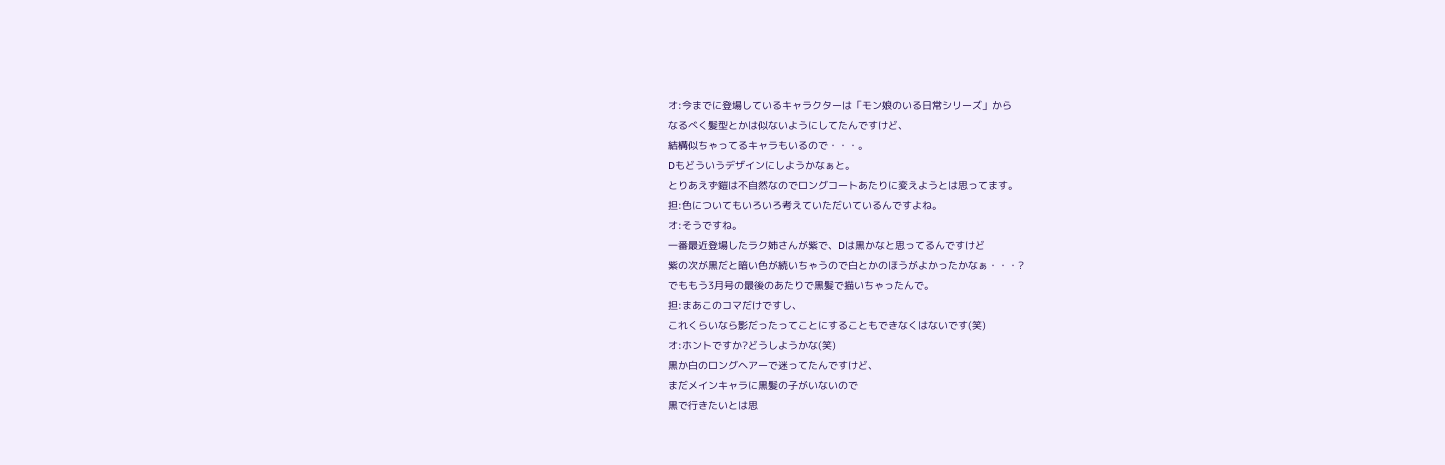オ:今までに登場しているキャラクターは「モン娘のいる日常シリーズ」から
なるべく髪型とかは似ないようにしてたんですけど、
結構似ちゃってるキャラもいるので・・・。
Dもどういうデザインにしようかなぁと。
とりあえず鎧は不自然なのでロングコートあたりに変えようとは思ってます。
担:色についてもいろいろ考えていただいているんですよね。
オ:そうですね。
一番最近登場したラク姉さんが紫で、Dは黒かなと思ってるんですけど
紫の次が黒だと暗い色が続いちゃうので白とかのほうがよかったかなぁ・・・?
でももう3月号の最後のあたりで黒髪で描いちゃったんで。
担:まあこのコマだけですし、
これくらいなら影だったってことにすることもできなくはないです(笑)
オ:ホントですか?どうしようかな(笑)
黒か白のロングヘアーで迷ってたんですけど、
まだメインキャラに黒髪の子がいないので
黒で行きたいとは思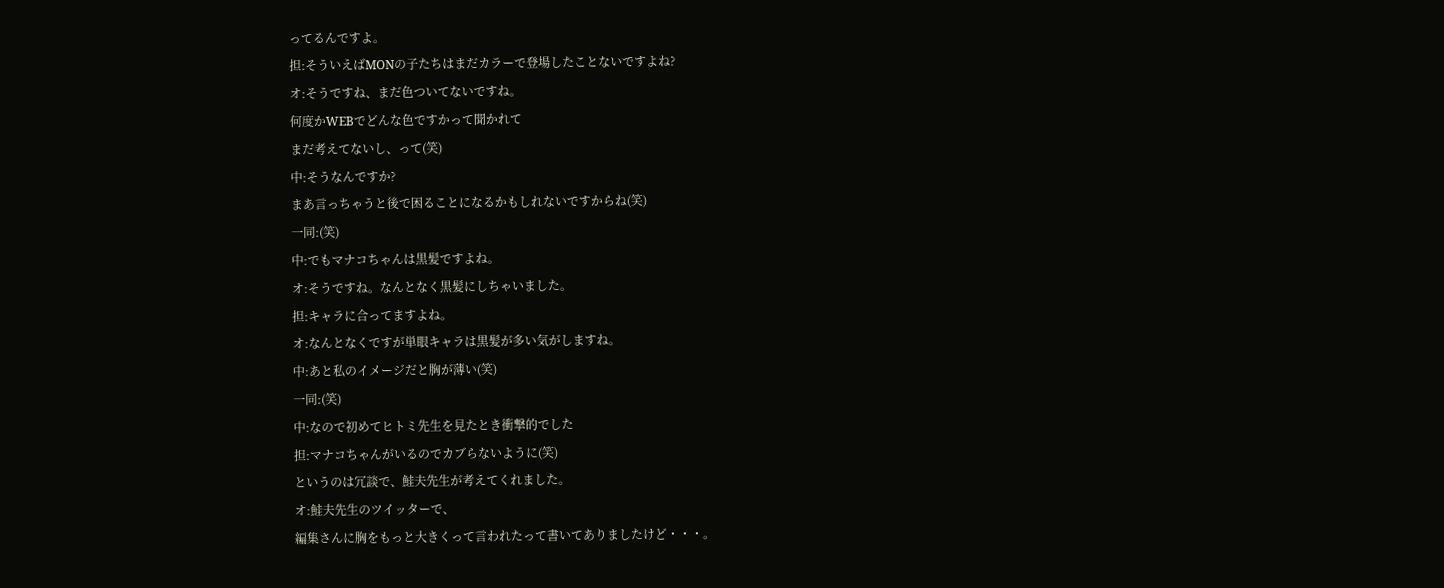ってるんですよ。
担:そういえばMONの子たちはまだカラーで登場したことないですよね?
オ:そうですね、まだ色ついてないですね。
何度かWEBでどんな色ですかって聞かれて
まだ考えてないし、って(笑)
中:そうなんですか?
まあ言っちゃうと後で困ることになるかもしれないですからね(笑)
一同:(笑)
中:でもマナコちゃんは黒髪ですよね。
オ:そうですね。なんとなく黒髪にしちゃいました。
担:キャラに合ってますよね。
オ:なんとなくですが単眼キャラは黒髪が多い気がしますね。
中:あと私のイメージだと胸が薄い(笑)
一同:(笑)
中:なので初めてヒトミ先生を見たとき衝撃的でした
担:マナコちゃんがいるのでカブらないように(笑)
というのは冗談で、鮭夫先生が考えてくれました。
オ:鮭夫先生のツイッターで、
編集さんに胸をもっと大きくって言われたって書いてありましたけど・・・。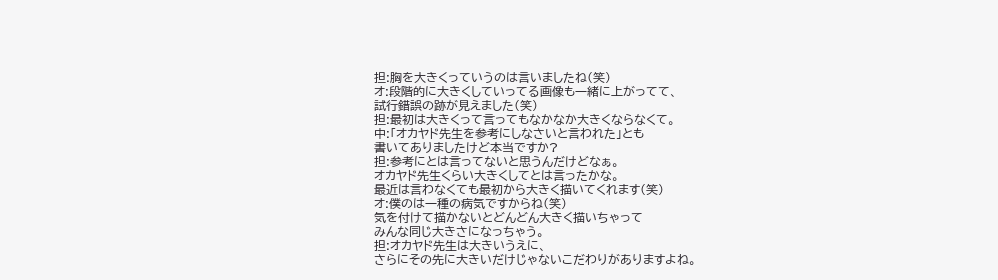担:胸を大きくっていうのは言いましたね(笑)
オ:段階的に大きくしていってる画像も一緒に上がってて、
試行錯誤の跡が見えました(笑)
担:最初は大きくって言ってもなかなか大きくならなくて。
中:「オカヤド先生を参考にしなさいと言われた」とも
書いてありましたけど本当ですか?
担:参考にとは言ってないと思うんだけどなぁ。
オカヤド先生くらい大きくしてとは言ったかな。
最近は言わなくても最初から大きく描いてくれます(笑)
オ:僕のは一種の病気ですからね(笑)
気を付けて描かないとどんどん大きく描いちゃって
みんな同じ大きさになっちゃう。
担:オカヤド先生は大きいうえに、
さらにその先に大きいだけじゃないこだわりがありますよね。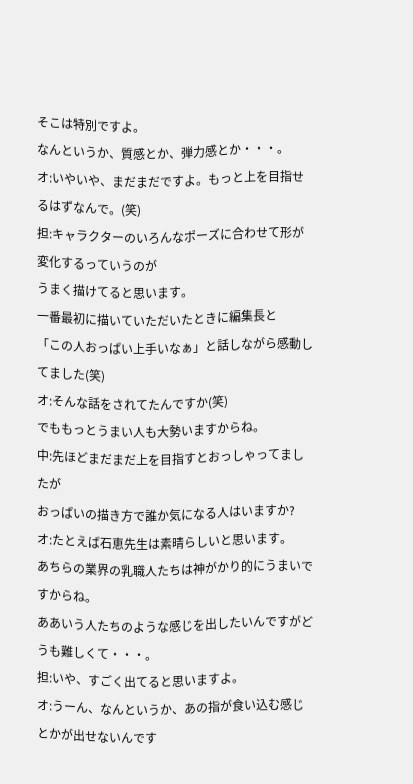そこは特別ですよ。
なんというか、質感とか、弾力感とか・・・。
オ:いやいや、まだまだですよ。もっと上を目指せるはずなんで。(笑)
担:キャラクターのいろんなポーズに合わせて形が変化するっていうのが
うまく描けてると思います。
一番最初に描いていただいたときに編集長と
「この人おっぱい上手いなぁ」と話しながら感動してました(笑)
オ:そんな話をされてたんですか(笑)
でももっとうまい人も大勢いますからね。
中:先ほどまだまだ上を目指すとおっしゃってましたが
おっぱいの描き方で誰か気になる人はいますか?
オ:たとえば石恵先生は素晴らしいと思います。
あちらの業界の乳職人たちは神がかり的にうまいですからね。
ああいう人たちのような感じを出したいんですがどうも難しくて・・・。
担:いや、すごく出てると思いますよ。
オ:うーん、なんというか、あの指が食い込む感じとかが出せないんです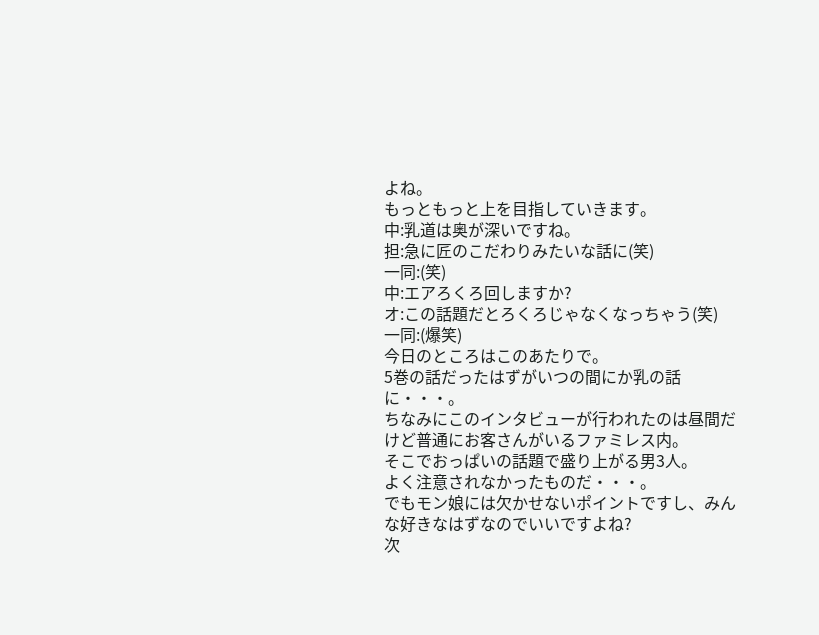よね。
もっともっと上を目指していきます。
中:乳道は奥が深いですね。
担:急に匠のこだわりみたいな話に(笑)
一同:(笑)
中:エアろくろ回しますか?
オ:この話題だとろくろじゃなくなっちゃう(笑)
一同:(爆笑)
今日のところはこのあたりで。
5巻の話だったはずがいつの間にか乳の話に・・・。
ちなみにこのインタビューが行われたのは昼間だけど普通にお客さんがいるファミレス内。
そこでおっぱいの話題で盛り上がる男3人。
よく注意されなかったものだ・・・。
でもモン娘には欠かせないポイントですし、みんな好きなはずなのでいいですよね?
次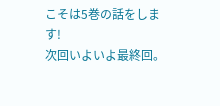こそは5巻の話をします!
次回いよいよ最終回。